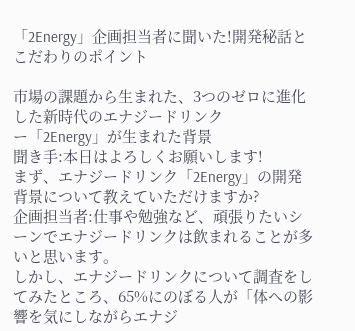「2Energy」企画担当者に聞いた!開発秘話とこだわりのポイント

市場の課題から生まれた、3つのゼロに進化した新時代のエナジードリンク
ー「2Energy」が生まれた背景
聞き手:本日はよろしくお願いします!
まず、エナジードリンク「2Energy」の開発背景について教えていただけますか?
企画担当者:仕事や勉強など、頑張りたいシーンでエナジードリンクは飲まれることが多いと思います。
しかし、エナジードリンクについて調査をしてみたところ、65%にのぼる人が「体への影響を気にしながらエナジ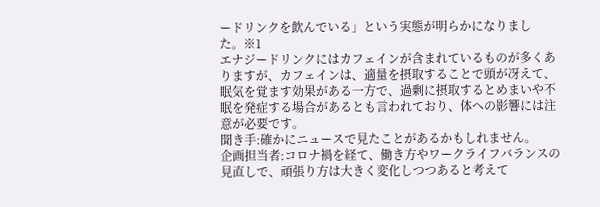ードリンクを飲んでいる」という実態が明らかになりました。※1
エナジードリンクにはカフェインが含まれているものが多くありますが、カフェインは、適量を摂取することで頭が冴えて、眠気を覚ます効果がある一方で、過剰に摂取するとめまいや不眠を発症する場合があるとも言われており、体への影響には注意が必要です。
聞き手:確かにニュースで見たことがあるかもしれません。
企画担当者:コロナ禍を経て、働き方やワークライフバランスの見直しで、頑張り方は大きく変化しつつあると考えて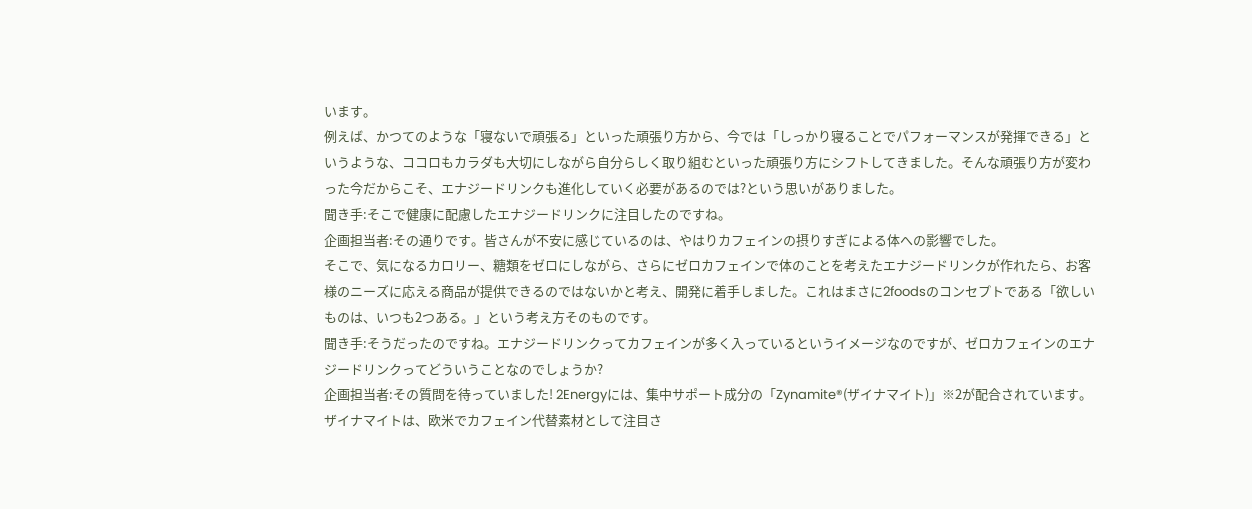います。
例えば、かつてのような「寝ないで頑張る」といった頑張り方から、今では「しっかり寝ることでパフォーマンスが発揮できる」というような、ココロもカラダも大切にしながら自分らしく取り組むといった頑張り方にシフトしてきました。そんな頑張り方が変わった今だからこそ、エナジードリンクも進化していく必要があるのでは?という思いがありました。
聞き手:そこで健康に配慮したエナジードリンクに注目したのですね。
企画担当者:その通りです。皆さんが不安に感じているのは、やはりカフェインの摂りすぎによる体への影響でした。
そこで、気になるカロリー、糖類をゼロにしながら、さらにゼロカフェインで体のことを考えたエナジードリンクが作れたら、お客様のニーズに応える商品が提供できるのではないかと考え、開発に着手しました。これはまさに2foodsのコンセプトである「欲しいものは、いつも2つある。」という考え方そのものです。
聞き手:そうだったのですね。エナジードリンクってカフェインが多く入っているというイメージなのですが、ゼロカフェインのエナジードリンクってどういうことなのでしょうか?
企画担当者:その質問を待っていました! 2Energyには、集中サポート成分の「Zynamite®(ザイナマイト)」※2が配合されています。
ザイナマイトは、欧米でカフェイン代替素材として注目さ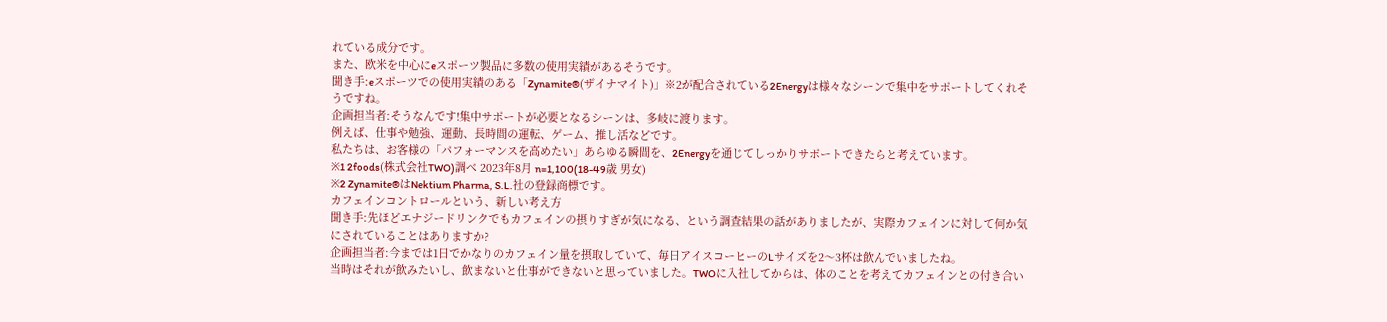れている成分です。
また、欧米を中心にeスポーツ製品に多数の使用実績があるそうです。
聞き手:eスポーツでの使用実績のある「Zynamite®(ザイナマイト)」※2が配合されている2Energyは様々なシーンで集中をサポートしてくれそうですね。
企画担当者:そうなんです!集中サポートが必要となるシーンは、多岐に渡ります。
例えば、仕事や勉強、運動、長時間の運転、ゲーム、推し活などです。
私たちは、お客様の「パフォーマンスを高めたい」あらゆる瞬間を、2Energyを通じてしっかりサポートできたらと考えています。
※1 2foods(株式会社TWO)調べ 2023年8月 n=1,100(18-49歳 男女)
※2 Zynamite®はNektium Pharma, S.L.社の登録商標です。
カフェインコントロールという、新しい考え方
聞き手:先ほどエナジードリンクでもカフェインの摂りすぎが気になる、という調査結果の話がありましたが、実際カフェインに対して何か気にされていることはありますか?
企画担当者:今までは1日でかなりのカフェイン量を摂取していて、毎日アイスコーヒーのLサイズを2〜3杯は飲んでいましたね。
当時はそれが飲みたいし、飲まないと仕事ができないと思っていました。TWOに入社してからは、体のことを考えてカフェインとの付き合い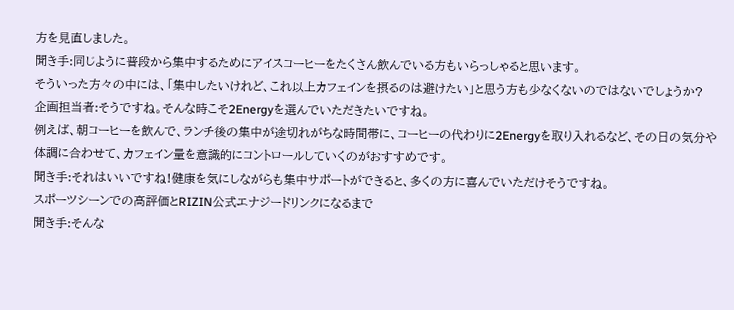方を見直しました。
聞き手:同じように普段から集中するためにアイスコーヒーをたくさん飲んでいる方もいらっしゃると思います。
そういった方々の中には、「集中したいけれど、これ以上カフェインを摂るのは避けたい」と思う方も少なくないのではないでしょうか?
企画担当者:そうですね。そんな時こそ2Energyを選んでいただきたいですね。
例えば、朝コーヒーを飲んで、ランチ後の集中が途切れがちな時間帯に、コーヒーの代わりに2Energyを取り入れるなど、その日の気分や体調に合わせて、カフェイン量を意識的にコントロールしていくのがおすすめです。
聞き手:それはいいですね!健康を気にしながらも集中サポートができると、多くの方に喜んでいただけそうですね。
スポーツシーンでの高評価とRIZIN公式エナジードリンクになるまで
聞き手:そんな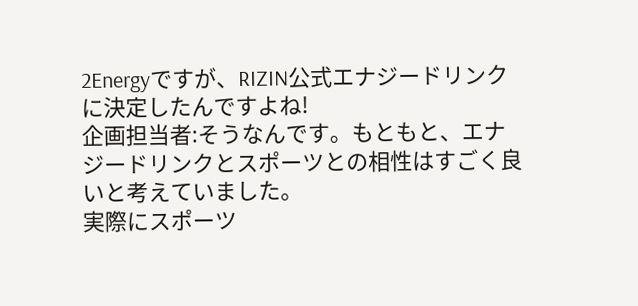2Energyですが、RIZIN公式エナジードリンクに決定したんですよね!
企画担当者:そうなんです。もともと、エナジードリンクとスポーツとの相性はすごく良いと考えていました。
実際にスポーツ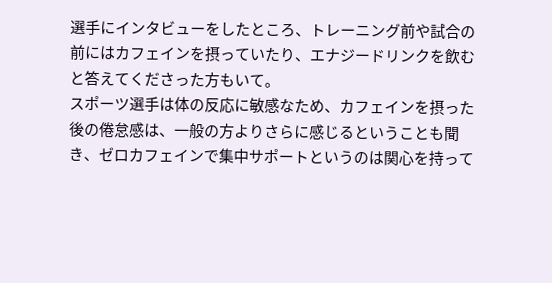選手にインタビューをしたところ、トレーニング前や試合の前にはカフェインを摂っていたり、エナジードリンクを飲むと答えてくださった方もいて。
スポーツ選手は体の反応に敏感なため、カフェインを摂った後の倦怠感は、一般の方よりさらに感じるということも聞き、ゼロカフェインで集中サポートというのは関心を持って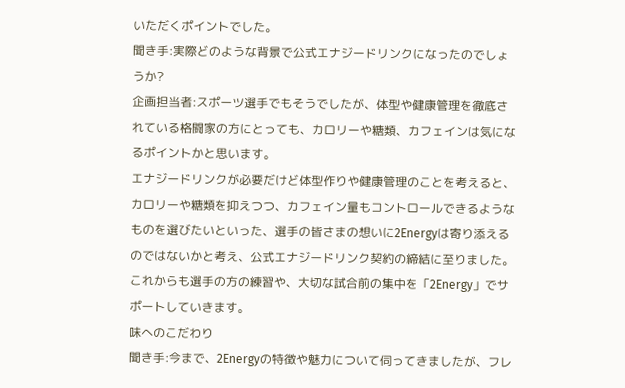いただくポイントでした。
聞き手:実際どのような背景で公式エナジードリンクになったのでしょうか?
企画担当者:スポーツ選手でもそうでしたが、体型や健康管理を徹底されている格闘家の方にとっても、カロリーや糖類、カフェインは気になるポイントかと思います。
エナジードリンクが必要だけど体型作りや健康管理のことを考えると、カロリーや糖類を抑えつつ、カフェイン量もコントロールできるようなものを選びたいといった、選手の皆さまの想いに2Energyは寄り添えるのではないかと考え、公式エナジードリンク契約の締結に至りました。
これからも選手の方の練習や、大切な試合前の集中を「2Energy」でサポートしていきます。
味へのこだわり
聞き手:今まで、2Energyの特徴や魅力について伺ってきましたが、フレ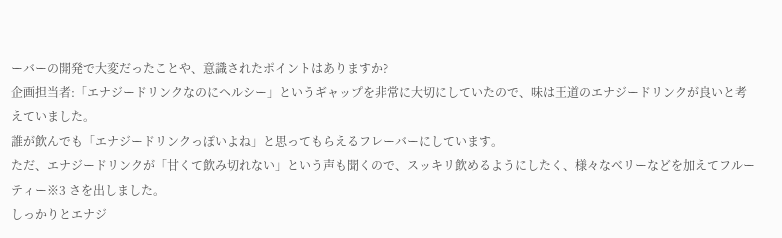ーバーの開発で大変だったことや、意識されたポイントはありますか?
企画担当者:「エナジードリンクなのにヘルシー」というギャップを非常に大切にしていたので、味は王道のエナジードリンクが良いと考えていました。
誰が飲んでも「エナジードリンクっぽいよね」と思ってもらえるフレーバーにしています。
ただ、エナジードリンクが「甘くて飲み切れない」という声も聞くので、スッキリ飲めるようにしたく、様々なベリーなどを加えてフルーティー※3 さを出しました。
しっかりとエナジ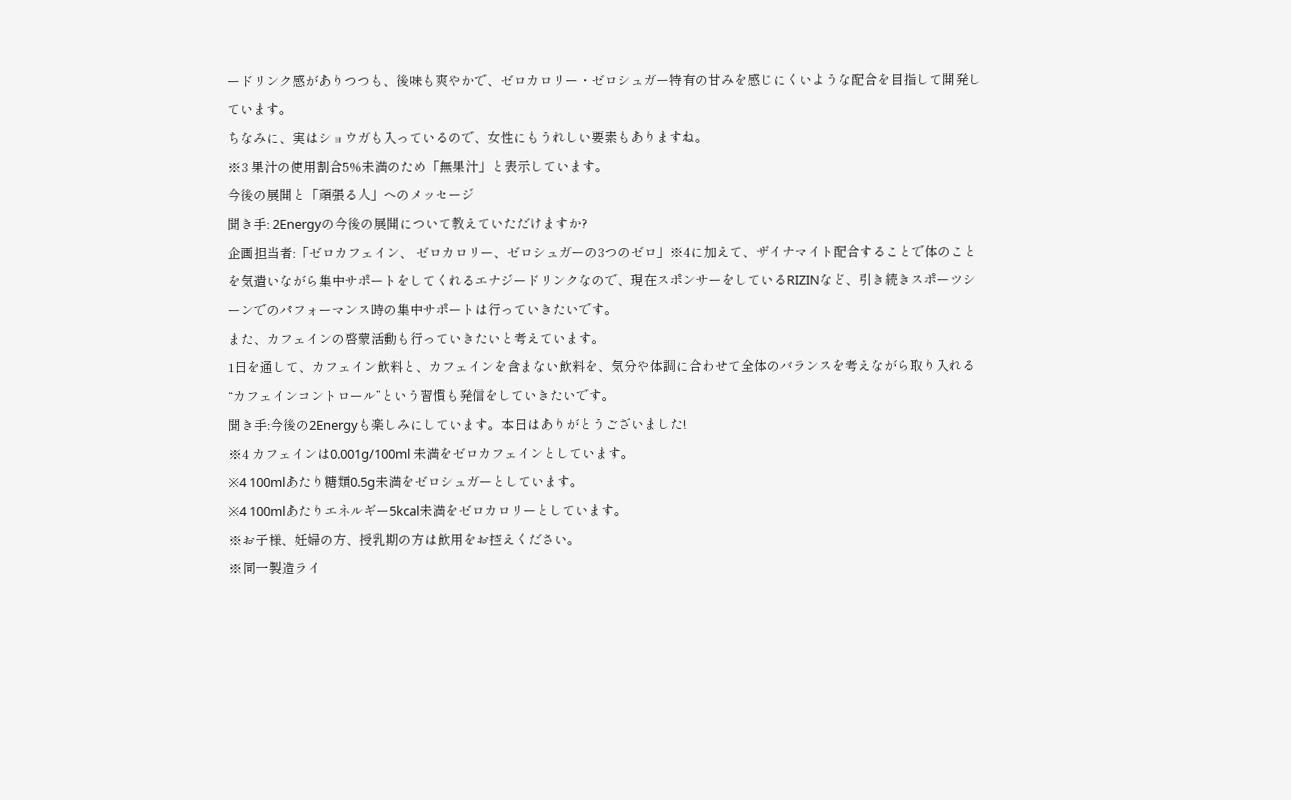ードリンク感がありつつも、後味も爽やかで、ゼロカロリー・ゼロシュガー特有の甘みを感じにくいような配合を目指して開発しています。
ちなみに、実はショウガも入っているので、女性にもうれしい要素もありますね。
※3 果汁の使用割合5%未満のため「無果汁」と表示しています。
今後の展開と「頑張る人」へのメッセージ
聞き手: 2Energyの今後の展開について教えていただけますか?
企画担当者:「ゼロカフェイン、 ゼロカロリー、ゼロシュガーの3つのゼロ」※4に加えて、ザイナマイト配合することで体のことを気遣いながら集中サポートをしてくれるエナジードリンクなので、現在スポンサーをしているRIZINなど、引き続きスポーツシーンでのパフォーマンス時の集中サポートは行っていきたいです。
また、カフェインの啓蒙活動も行っていきたいと考えています。
1日を通して、カフェイン飲料と、カフェインを含まない飲料を、気分や体調に合わせて全体のバランスを考えながら取り入れる“カフェインコントロール”という習慣も発信をしていきたいです。
聞き手:今後の2Energyも楽しみにしています。本日はありがとうございました!
※4 カフェインは0.001g/100ml 未満をゼロカフェインとしています。
※4 100mlあたり糖類0.5g未満をゼロシュガーとしています。
※4 100mlあたりエネルギー5kcal未満をゼロカロリーとしています。
※お子様、妊婦の方、授乳期の方は飲用をお控えください。
※同一製造ライ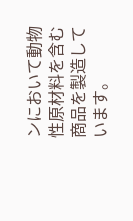ンにおいて動物性原材料を含む商品を製造しています。